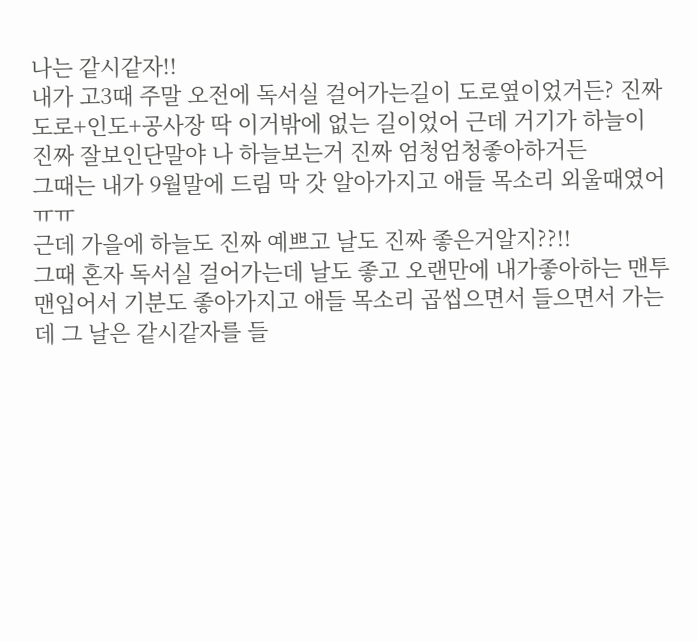나는 같시같자!!
내가 고3때 주말 오전에 독서실 걸어가는길이 도로옆이었거든? 진짜 도로+인도+공사장 딱 이거밖에 없는 길이었어 근데 거기가 하늘이 진짜 잘보인단말야 나 하늘보는거 진짜 엄청엄청좋아하거든
그때는 내가 9월말에 드림 막 갓 알아가지고 애들 목소리 외울때였어 ㅠㅠ
근데 가을에 하늘도 진짜 예쁘고 날도 진짜 좋은거알지??!!
그때 혼자 독서실 걸어가는데 날도 좋고 오랜만에 내가좋아하는 맨투맨입어서 기분도 좋아가지고 애들 목소리 곱씹으면서 들으면서 가는데 그 날은 같시같자를 들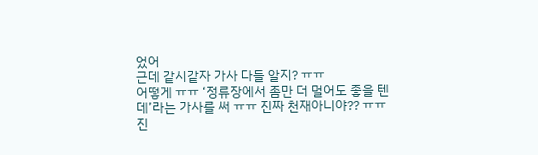었어
근데 같시같자 가사 다들 알지? ㅠㅠ
어떻게 ㅠㅠ ‘정류장에서 좀만 더 멀어도 좋을 텐데’라는 가사를 써 ㅠㅠ 진짜 천재아니야?? ㅠㅠ
진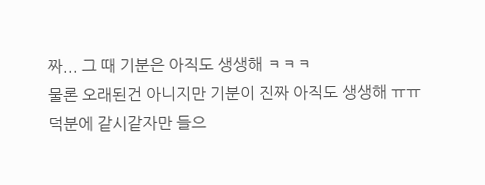짜... 그 때 기분은 아직도 생생해 ㅋㅋㅋ
물론 오래된건 아니지만 기분이 진짜 아직도 생생해 ㅠㅠ
덕분에 같시같자만 들으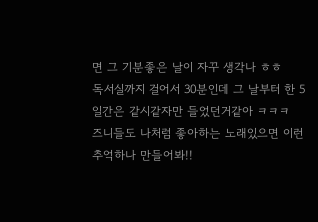면 그 기분좋은 날이 자꾸 생각나 ㅎㅎ
독서실까지 걸어서 30분인데 그 날부터 한 5일간은 같시같자만 들었던거같아 ㅋㅋㅋ
즈니들도 나처럼 좋아하는 노래있으면 이런 추억하나 만들어봐!!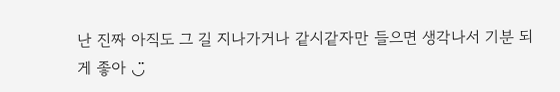난 진짜 아직도 그 길 지나가거나 같시같자만 들으면 생각나서 기분 되게 좋아 ◡̈